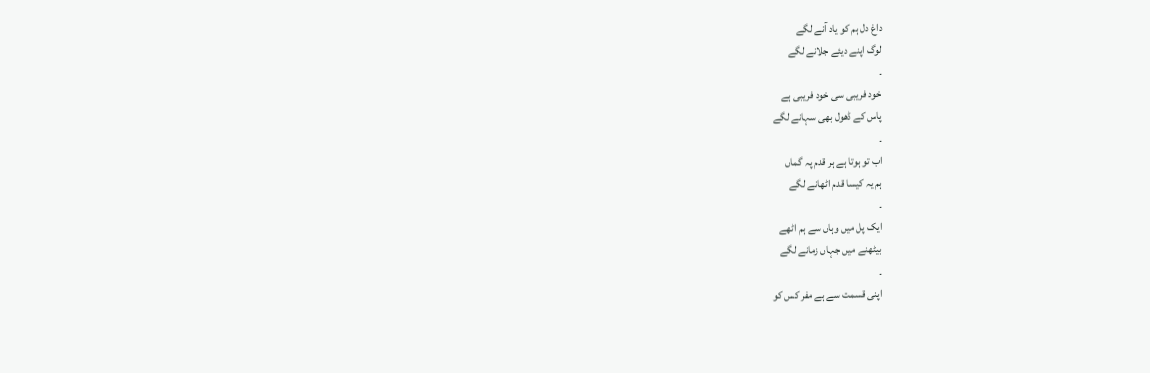داغ دل ہم کو یاد آنے لگے
لوگ اپنے دیئے جلانے لگے
۔
خود فریبی سی خود فریبی ہے
پاس کے ڈھول بھی سہانے لگے
۔
اب تو ہوتا ہے ہر قدم پہ گماں
ہم یہ کیسا قدم اٹھانے لگے
۔
ایک پل میں وہاں سے ہم اٹھے
بیٹھنے میں جہاں زمانے لگے
۔
اپنی قسمت سے ہے مفر کس کو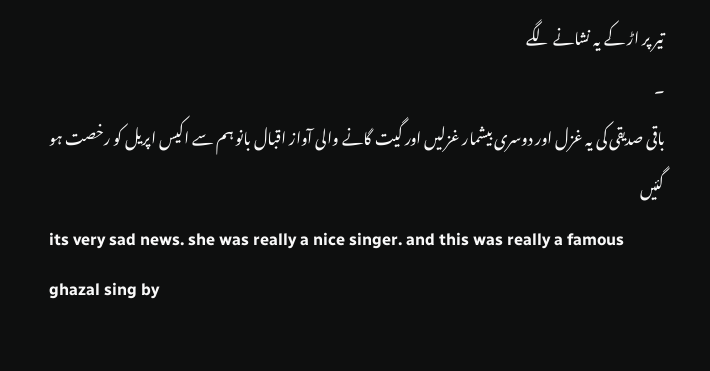تیر پر اڑ کے یہ نشانے لگے
۔
باقی صدیقی کی یہ غزل اور دوسری بیشمار غزلیں اور گیت گانے والی آواز اقبال بانو ہم سے اکیس اپریل کو رخصت ہو گئیں
its very sad news. she was really a nice singer. and this was really a famous ghazal sing by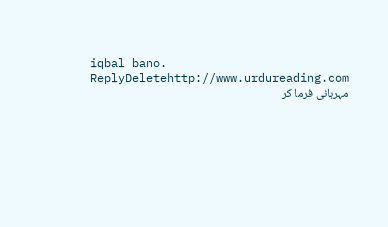iqbal bano.
ReplyDeletehttp://www.urdureading.com
مہربانی فرما کر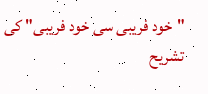"خود فریبی سی خود فریبی" کی تشریح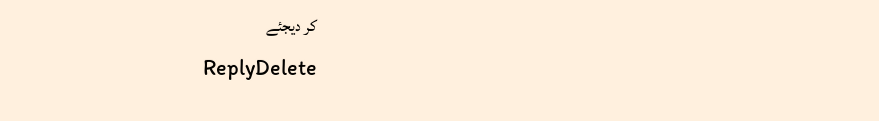کر دیجئے
ReplyDelete